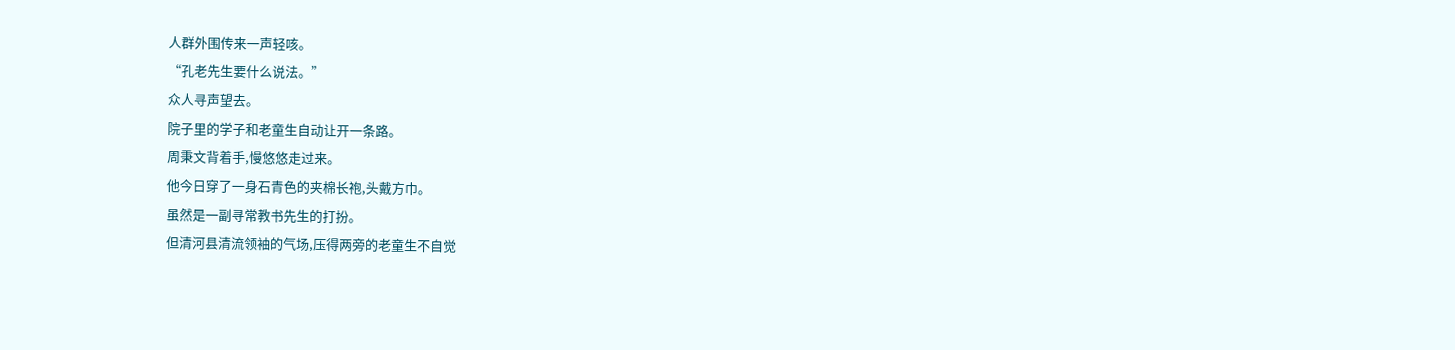人群外围传来一声轻咳。
“孔老先生要什么说法。”
众人寻声望去。
院子里的学子和老童生自动让开一条路。
周秉文背着手,慢悠悠走过来。
他今日穿了一身石青色的夹棉长袍,头戴方巾。
虽然是一副寻常教书先生的打扮。
但清河县清流领袖的气场,压得两旁的老童生不自觉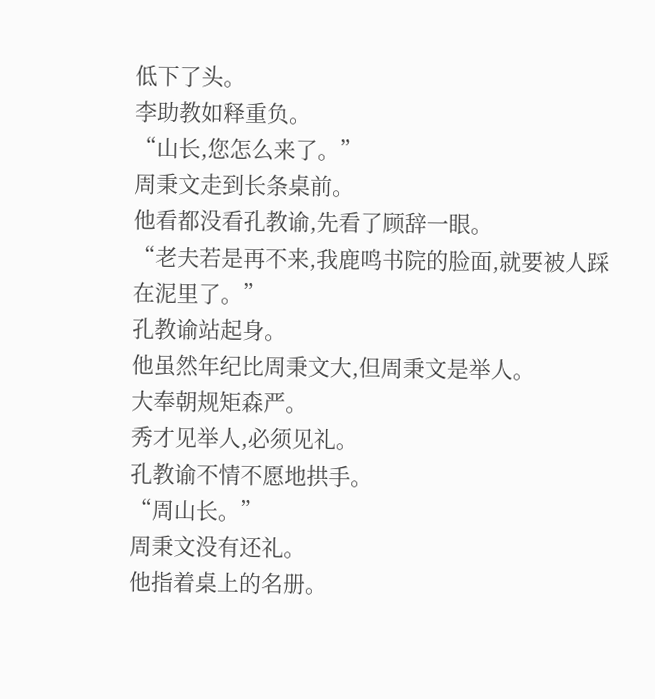低下了头。
李助教如释重负。
“山长,您怎么来了。”
周秉文走到长条桌前。
他看都没看孔教谕,先看了顾辞一眼。
“老夫若是再不来,我鹿鸣书院的脸面,就要被人踩在泥里了。”
孔教谕站起身。
他虽然年纪比周秉文大,但周秉文是举人。
大奉朝规矩森严。
秀才见举人,必须见礼。
孔教谕不情不愿地拱手。
“周山长。”
周秉文没有还礼。
他指着桌上的名册。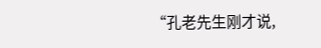“孔老先生刚才说,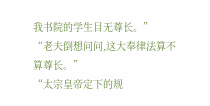我书院的学生目无尊长。”
“老夫倒想问问,这大奉律法算不算尊长。”
“太宗皇帝定下的规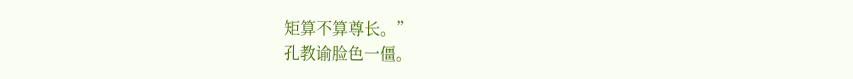矩算不算尊长。”
孔教谕脸色一僵。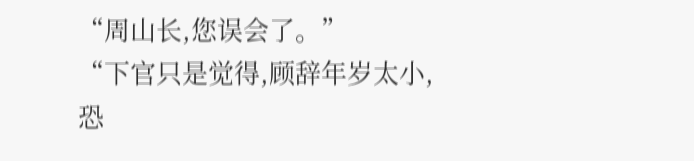“周山长,您误会了。”
“下官只是觉得,顾辞年岁太小,恐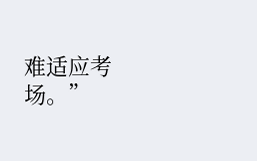难适应考场。”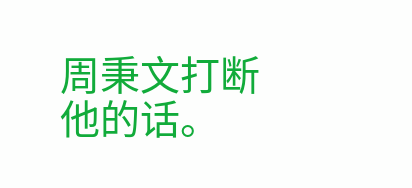周秉文打断他的话。